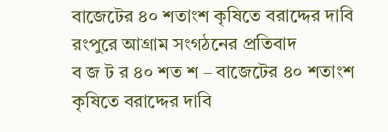বাজেটের ৪০ শতাংশ কৃষিতে বরাদ্দের দাবি
রংপুরে আগ্রাম সংগঠনের প্রতিবাদ
ব জ ট র ৪০ শত শ – বাজেটের ৪০ শতাংশ কৃষিতে বরাদ্দের দাবি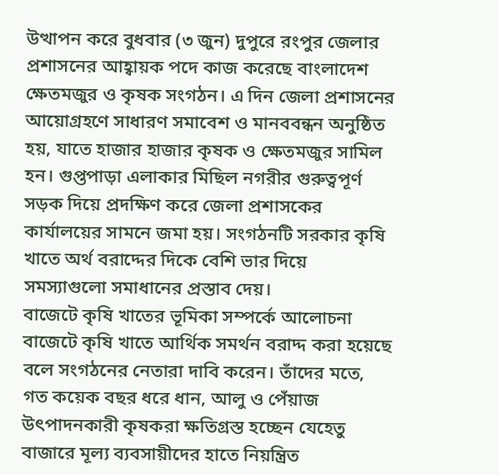উত্থাপন করে বুধবার (৩ জুন) দুপুরে রংপুর জেলার প্রশাসনের আহ্বায়ক পদে কাজ করেছে বাংলাদেশ ক্ষেতমজুর ও কৃষক সংগঠন। এ দিন জেলা প্রশাসনের আয়োগ্রহণে সাধারণ সমাবেশ ও মানববন্ধন অনুষ্ঠিত হয়, যাতে হাজার হাজার কৃষক ও ক্ষেতমজুর সামিল হন। গুপ্তপাড়া এলাকার মিছিল নগরীর গুরুত্বপূর্ণ সড়ক দিয়ে প্রদক্ষিণ করে জেলা প্রশাসকের কার্যালয়ের সামনে জমা হয়। সংগঠনটি সরকার কৃষি খাতে অর্থ বরাদ্দের দিকে বেশি ভার দিয়ে সমস্যাগুলো সমাধানের প্রস্তাব দেয়।
বাজেটে কৃষি খাতের ভূমিকা সম্পর্কে আলোচনা
বাজেটে কৃষি খাতে আর্থিক সমর্থন বরাদ্দ করা হয়েছে বলে সংগঠনের নেতারা দাবি করেন। তাঁদের মতে, গত কয়েক বছর ধরে ধান, আলু ও পেঁয়াজ উৎপাদনকারী কৃষকরা ক্ষতিগ্রস্ত হচ্ছেন যেহেতু বাজারে মূল্য ব্যবসায়ীদের হাতে নিয়ন্ত্রিত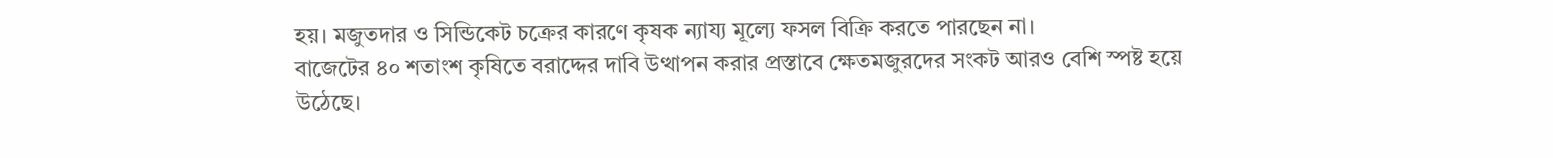হয়। মজুতদার ও সিন্ডিকেট চক্রের কারণে কৃষক ন্যায্য মূল্যে ফসল বিক্রি করতে পারছেন না।
বাজেটের ৪০ শতাংশ কৃষিতে বরাদ্দের দাবি উত্থাপন করার প্রস্তাবে ক্ষেতমজুরদের সংকট আরও বেশি স্পষ্ট হয়ে উঠেছে।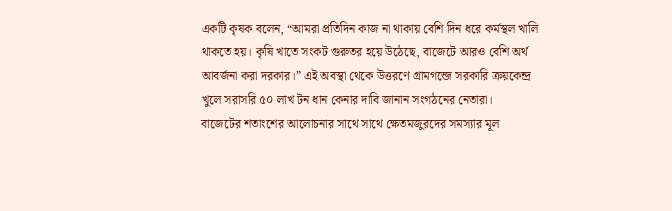একটি কৃষক বলেন, “আমরা প্রতিদিন কাজ না থাকায় বেশি দিন ধরে কর্মস্থল খালি থাকতে হয়। কৃষি খাতে সংকট গুরুতর হয়ে উঠেছে, বাজেটে আরও বেশি অর্থ আবর্জনা করা দরকার।” এই অবস্থা থেকে উত্তরণে গ্রামগন্জে সরকারি ক্রয়কেন্দ্র খুলে সরাসরি ৫০ লাখ টন ধান কেনার দাবি জানান সংগঠনের নেতারা।
বাজেটের শতাংশের আলোচনার সাথে সাথে ক্ষেতমজুরদের সমস্যার মূল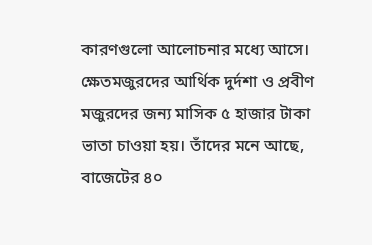কারণগুলো আলোচনার মধ্যে আসে। ক্ষেতমজুরদের আর্থিক দুর্দশা ও প্রবীণ মজুরদের জন্য মাসিক ৫ হাজার টাকা ভাতা চাওয়া হয়। তাঁদের মনে আছে, বাজেটের ৪০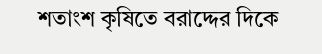শতাংশ কৃষিতে বরাদ্দের দিকে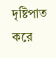দৃষ্টিপাত করে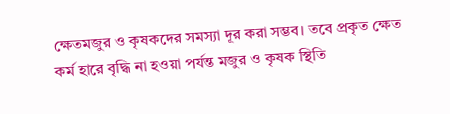ক্ষেতমজুর ও কৃষকদের সমস্যা দূর করা সম্ভব। তবে প্রকৃত ক্ষেত কর্ম হারে বৃদ্ধি না হওয়া পর্যন্ত মজুর ও কৃষক স্থিতি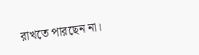রাখতে পারছেন না।